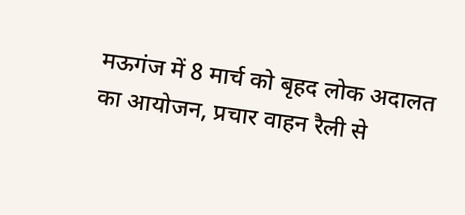मऊगंज में 8 मार्च को बृहद लोक अदालत का आयोजन, प्रचार वाहन रैली से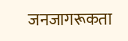जनजागरूकता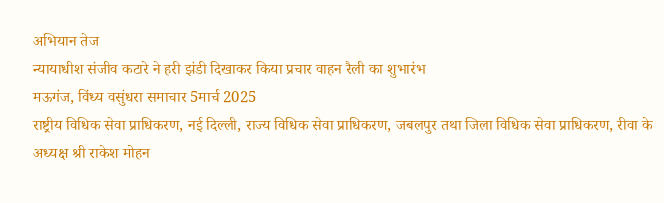अभियान तेज
न्यायाधीश संजीव कटारे ने हरी झंडी दिखाकर किया प्रचार वाहन रैली का शुभारंभ
मऊगंज, विंध्य वसुंधरा समाचार 5मार्च 2025
राष्ट्रीय विधिक सेवा प्राधिकरण, नई दिल्ली, राज्य विधिक सेवा प्राधिकरण, जबलपुर तथा जिला विधिक सेवा प्राधिकरण, रीवा के अध्यक्ष श्री राकेश मोहन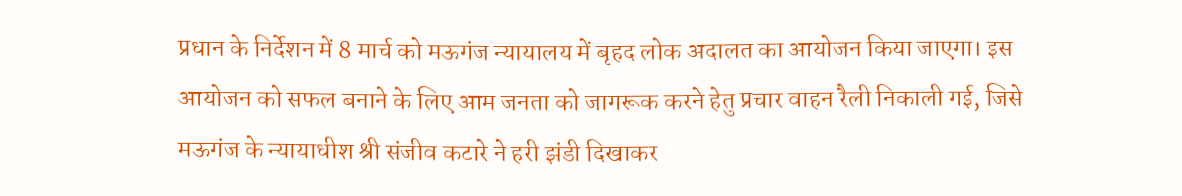प्रधान के निर्देशन में 8 मार्च को मऊगंज न्यायालय में बृहद लोक अदालत का आयोजन किया जाएगा। इस आयोजन को सफल बनाने के लिए आम जनता को जागरूक करने हेतु प्रचार वाहन रैली निकाली गई, जिसे मऊगंज के न्यायाधीश श्री संजीव कटारे ने हरी झंडी दिखाकर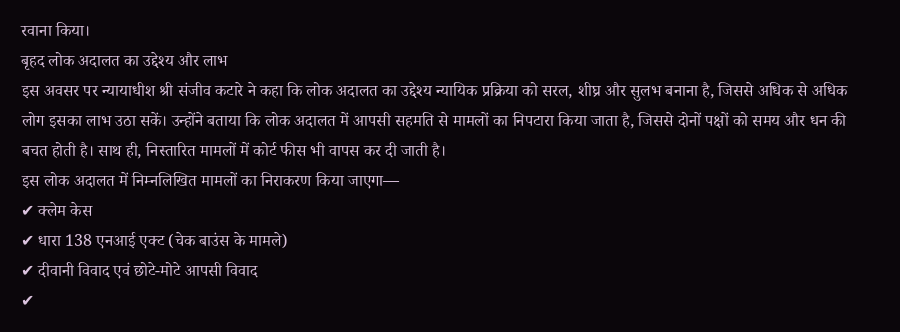रवाना किया।
बृहद लोक अदालत का उद्देश्य और लाभ
इस अवसर पर न्यायाधीश श्री संजीव कटारे ने कहा कि लोक अदालत का उद्देश्य न्यायिक प्रक्रिया को सरल, शीघ्र और सुलभ बनाना है, जिससे अधिक से अधिक लोग इसका लाभ उठा सकें। उन्होंने बताया कि लोक अदालत में आपसी सहमति से मामलों का निपटारा किया जाता है, जिससे दोनों पक्षों को समय और धन की बचत होती है। साथ ही, निस्तारित मामलों में कोर्ट फीस भी वापस कर दी जाती है।
इस लोक अदालत में निम्नलिखित मामलों का निराकरण किया जाएगा—
✔ क्लेम केस
✔ धारा 138 एनआई एक्ट (चेक बाउंस के मामले)
✔ दीवानी विवाद एवं छोटे-मोटे आपसी विवाद
✔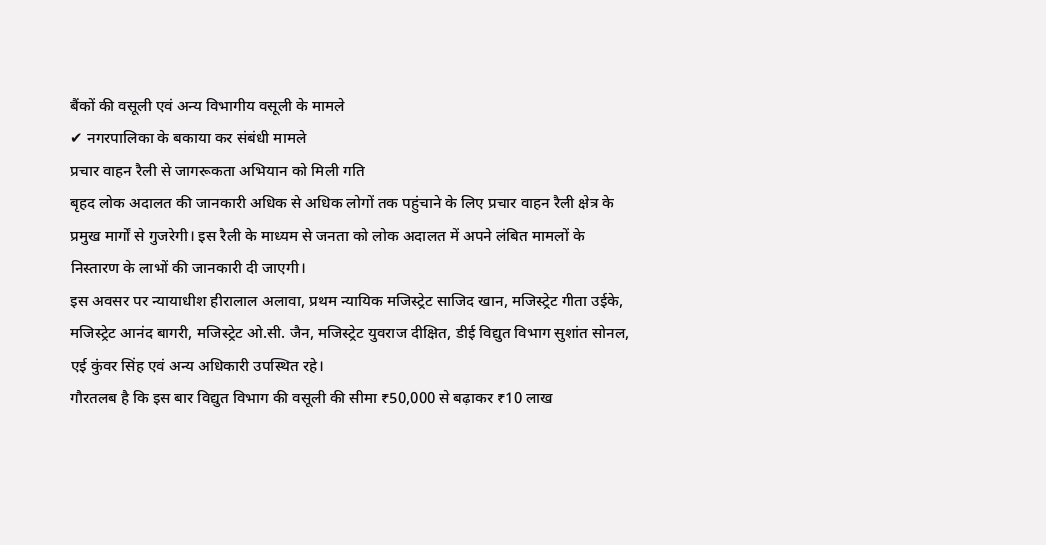बैंकों की वसूली एवं अन्य विभागीय वसूली के मामले
✔ नगरपालिका के बकाया कर संबंधी मामले
प्रचार वाहन रैली से जागरूकता अभियान को मिली गति
बृहद लोक अदालत की जानकारी अधिक से अधिक लोगों तक पहुंचाने के लिए प्रचार वाहन रैली क्षेत्र के प्रमुख मार्गों से गुजरेगी। इस रैली के माध्यम से जनता को लोक अदालत में अपने लंबित मामलों के निस्तारण के लाभों की जानकारी दी जाएगी।
इस अवसर पर न्यायाधीश हीरालाल अलावा, प्रथम न्यायिक मजिस्ट्रेट साजिद खान, मजिस्ट्रेट गीता उईके, मजिस्ट्रेट आनंद बागरी, मजिस्ट्रेट ओ.सी. जैन, मजिस्ट्रेट युवराज दीक्षित, डीई विद्युत विभाग सुशांत सोनल, एई कुंवर सिंह एवं अन्य अधिकारी उपस्थित रहे।
गौरतलब है कि इस बार विद्युत विभाग की वसूली की सीमा ₹50,000 से बढ़ाकर ₹10 लाख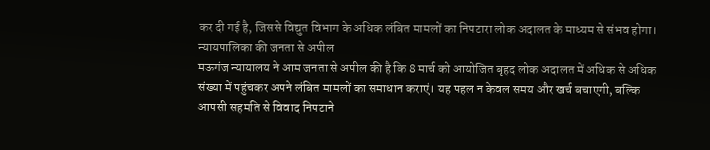कर दी गई है, जिससे विद्युत विभाग के अधिक लंबित मामलों का निपटारा लोक अदालत के माध्यम से संभव होगा।
न्यायपालिका की जनता से अपील
मऊगंज न्यायालय ने आम जनता से अपील की है कि 8 मार्च को आयोजित बृहद लोक अदालत में अधिक से अधिक संख्या में पहुंचकर अपने लंबित मामलों का समाधान कराएं। यह पहल न केवल समय और खर्च बचाएगी, बल्कि आपसी सहमति से विवाद निपटाने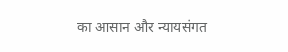का आसान और न्यायसंगत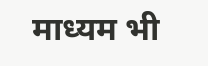माध्यम भी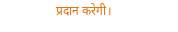प्रदान करेगी।